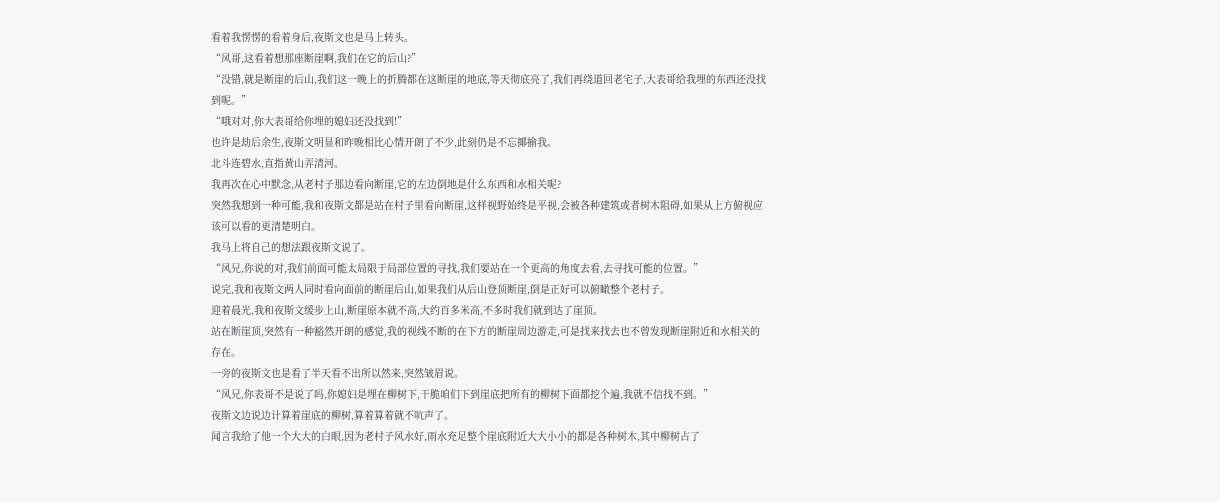看着我愣愣的看着身后,夜斯文也是马上转头。
“风哥,这看着想那座断崖啊,我们在它的后山?”
“没错,就是断崖的后山,我们这一晚上的折腾都在这断崖的地底,等天彻底亮了,我们再绕道回老宅子,大表哥给我埋的东西还没找到呢。”
“哦对对,你大表哥给你埋的媳妇还没找到!”
也许是劫后余生,夜斯文明显和昨晚相比心情开朗了不少,此刻仍是不忘揶揄我。
北斗连碧水,直指黄山弄清河。
我再次在心中默念,从老村子那边看向断崖,它的左边倒地是什么东西和水相关呢?
突然我想到一种可能,我和夜斯文都是站在村子里看向断崖,这样视野始终是平视,会被各种建筑或者树木阻碍,如果从上方俯视应该可以看的更清楚明白。
我马上将自己的想法跟夜斯文说了。
“风兄,你说的对,我们前面可能太局限于局部位置的寻找,我们要站在一个更高的角度去看,去寻找可能的位置。”
说完,我和夜斯文两人同时看向面前的断崖后山,如果我们从后山登顶断崖,倒是正好可以俯瞰整个老村子。
迎着晨光,我和夜斯文缓步上山,断崖原本就不高,大约百多米高,不多时我们就到达了崖顶。
站在断崖顶,突然有一种豁然开朗的感觉,我的视线不断的在下方的断崖周边游走,可是找来找去也不曾发现断崖附近和水相关的存在。
一旁的夜斯文也是看了半天看不出所以然来,突然皱眉说。
“风兄,你表哥不是说了吗,你媳妇是埋在柳树下,干脆咱们下到崖底把所有的柳树下面都挖个遍,我就不信找不到。”
夜斯文边说边计算着崖底的柳树,算着算着就不吭声了。
闻言我给了他一个大大的白眼,因为老村子风水好,雨水充足整个崖底附近大大小小的都是各种树木,其中柳树占了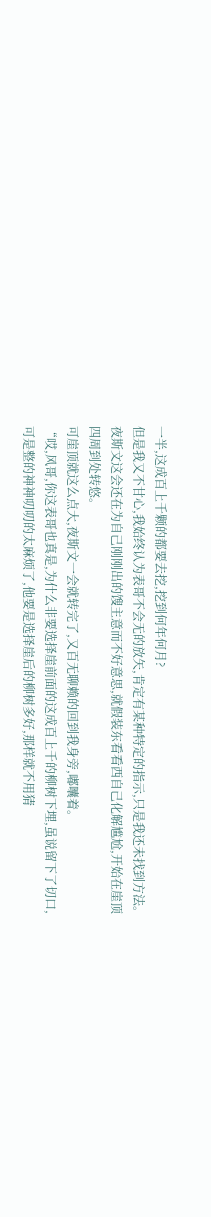一半,这成百上千颗的都要去挖,挖到何年何月?
但是我又不甘心,我始终认为表哥不会无的放矢,肯定有某种特定的指示,只是我还未找到方法。
夜斯文这会还在为自己刚刚出的馊主意而不好意思,就假装东看看西自己化解尴尬,开始在崖顶四周到处转悠。
可崖顶就这么点大,夜斯文一会就转完了,又百无聊赖的回到我身旁,嘟囔着。
“哎,风哥,你这表哥也真是,为什么非要选择崖前面的这成百上千的柳树下埋,虽说留下了切口,可是整的神神叨叨的太麻烦了,他要是选择崖后的柳树多好,那样就不用猜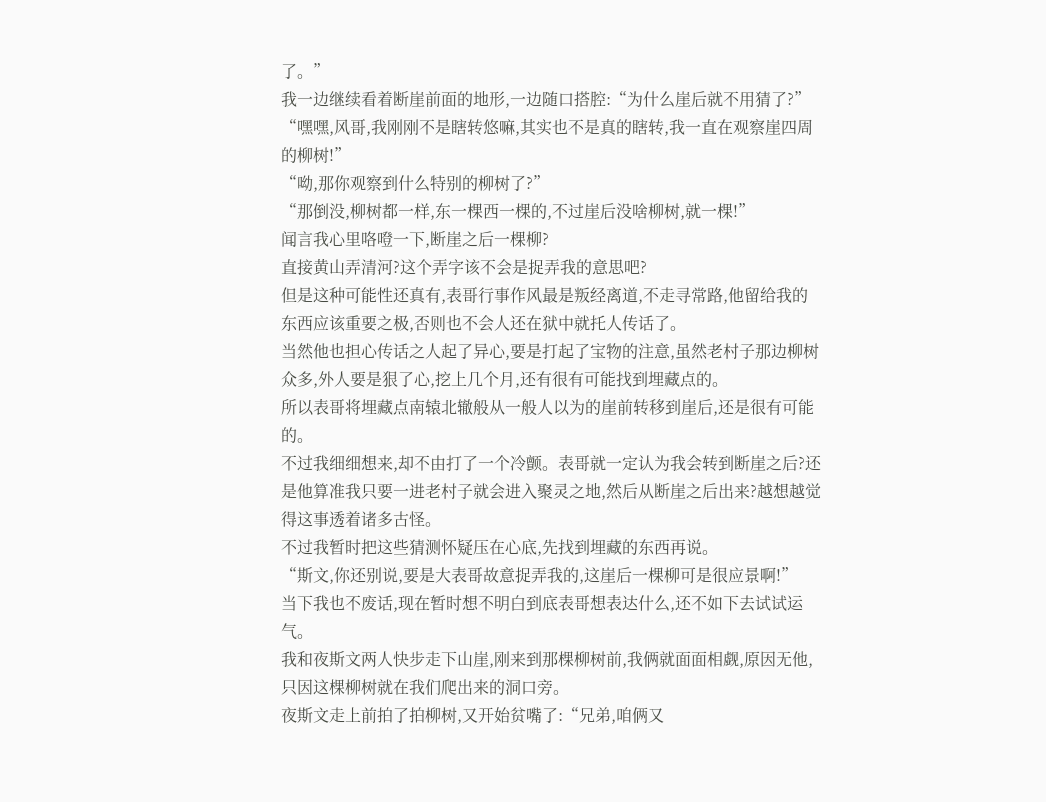了。”
我一边继续看着断崖前面的地形,一边随口搭腔:“为什么崖后就不用猜了?”
“嘿嘿,风哥,我刚刚不是瞎转悠嘛,其实也不是真的瞎转,我一直在观察崖四周的柳树!”
“呦,那你观察到什么特别的柳树了?”
“那倒没,柳树都一样,东一棵西一棵的,不过崖后没啥柳树,就一棵!”
闻言我心里咯噔一下,断崖之后一棵柳?
直接黄山弄清河?这个弄字该不会是捉弄我的意思吧?
但是这种可能性还真有,表哥行事作风最是叛经离道,不走寻常路,他留给我的东西应该重要之极,否则也不会人还在狱中就托人传话了。
当然他也担心传话之人起了异心,要是打起了宝物的注意,虽然老村子那边柳树众多,外人要是狠了心,挖上几个月,还有很有可能找到埋藏点的。
所以表哥将埋藏点南辕北辙般从一般人以为的崖前转移到崖后,还是很有可能的。
不过我细细想来,却不由打了一个冷颤。表哥就一定认为我会转到断崖之后?还是他算准我只要一进老村子就会进入聚灵之地,然后从断崖之后出来?越想越觉得这事透着诸多古怪。
不过我暂时把这些猜测怀疑压在心底,先找到埋藏的东西再说。
“斯文,你还别说,要是大表哥故意捉弄我的,这崖后一棵柳可是很应景啊!”
当下我也不废话,现在暂时想不明白到底表哥想表达什么,还不如下去试试运气。
我和夜斯文两人快步走下山崖,刚来到那棵柳树前,我俩就面面相觑,原因无他,只因这棵柳树就在我们爬出来的洞口旁。
夜斯文走上前拍了拍柳树,又开始贫嘴了:“兄弟,咱俩又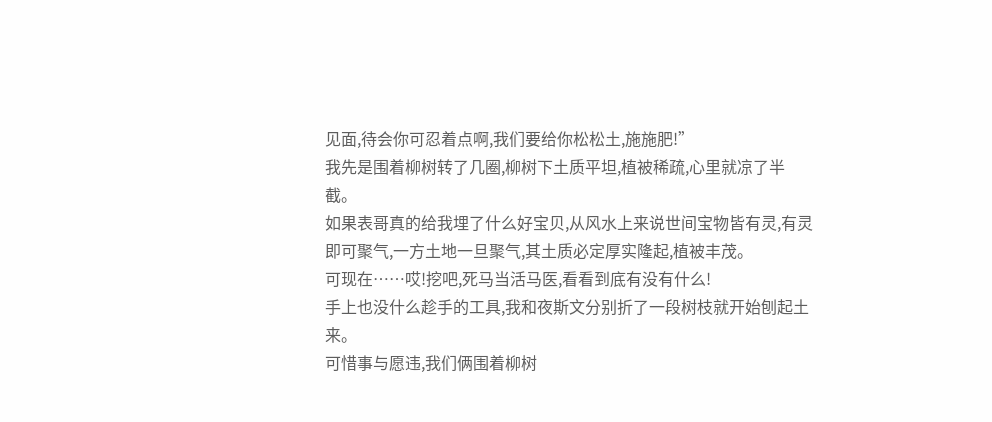见面,待会你可忍着点啊,我们要给你松松土,施施肥!”
我先是围着柳树转了几圈,柳树下土质平坦,植被稀疏,心里就凉了半截。
如果表哥真的给我埋了什么好宝贝,从风水上来说世间宝物皆有灵,有灵即可聚气,一方土地一旦聚气,其土质必定厚实隆起,植被丰茂。
可现在……哎!挖吧,死马当活马医,看看到底有没有什么!
手上也没什么趁手的工具,我和夜斯文分别折了一段树枝就开始刨起土来。
可惜事与愿违,我们俩围着柳树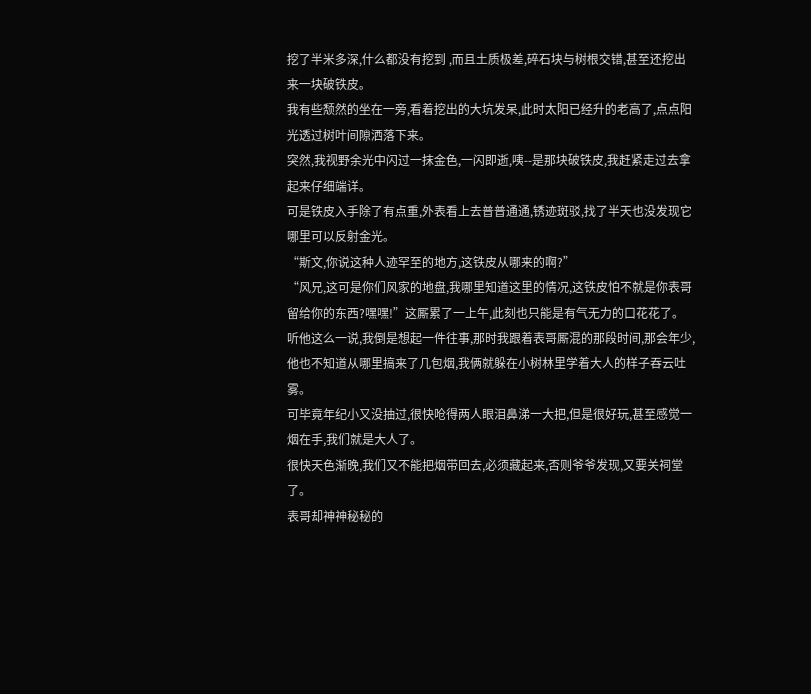挖了半米多深,什么都没有挖到 ,而且土质极差,碎石块与树根交错,甚至还挖出来一块破铁皮。
我有些颓然的坐在一旁,看着挖出的大坑发呆,此时太阳已经升的老高了,点点阳光透过树叶间隙洒落下来。
突然,我视野余光中闪过一抹金色,一闪即逝,咦--是那块破铁皮,我赶紧走过去拿起来仔细端详。
可是铁皮入手除了有点重,外表看上去普普通通,锈迹斑驳,找了半天也没发现它哪里可以反射金光。
“斯文,你说这种人迹罕至的地方,这铁皮从哪来的啊?”
“风兄,这可是你们风家的地盘,我哪里知道这里的情况,这铁皮怕不就是你表哥留给你的东西?嘿嘿!”这厮累了一上午,此刻也只能是有气无力的口花花了。
听他这么一说,我倒是想起一件往事,那时我跟着表哥厮混的那段时间,那会年少,他也不知道从哪里搞来了几包烟,我俩就躲在小树林里学着大人的样子吞云吐雾。
可毕竟年纪小又没抽过,很快呛得两人眼泪鼻涕一大把,但是很好玩,甚至感觉一烟在手,我们就是大人了。
很快天色渐晚,我们又不能把烟带回去,必须藏起来,否则爷爷发现,又要关祠堂了。
表哥却神神秘秘的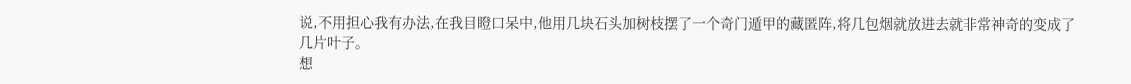说,不用担心我有办法,在我目瞪口呆中,他用几块石头加树枝摆了一个奇门遁甲的藏匿阵,将几包烟就放进去就非常神奇的变成了几片叶子。
想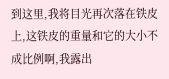到这里,我将目光再次落在铁皮上,这铁皮的重量和它的大小不成比例啊,我露出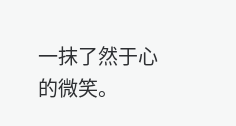一抹了然于心的微笑。